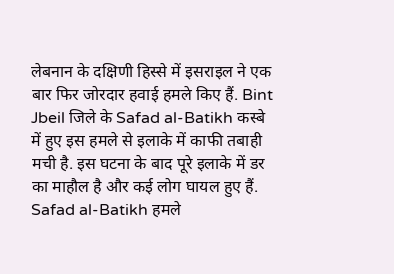लेबनान के दक्षिणी हिस्से में इसराइल ने एक बार फिर जोरदार हवाई हमले किए हैं. Bint Jbeil जिले के Safad al-Batikh कस्बे में हुए इस हमले से इलाके में काफी तबाही मची है. इस घटना के बाद पूरे इलाके में डर का माहौल है और कई लोग घायल हुए हैं.
Safad al-Batikh हमले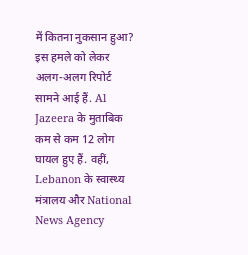में कितना नुकसान हुआ?
इस हमले को लेकर अलग-अलग रिपोर्ट सामने आई हैं. Al Jazeera के मुताबिक कम से कम 12 लोग घायल हुए हैं. वहीं, Lebanon के स्वास्थ्य मंत्रालय और National News Agency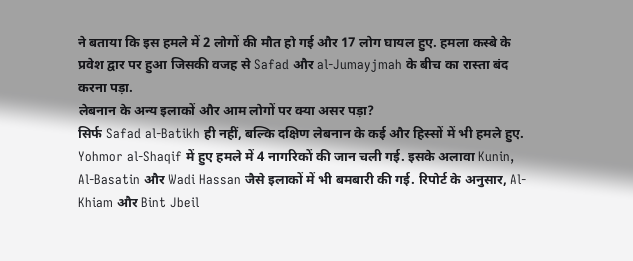ने बताया कि इस हमले में 2 लोगों की मौत हो गई और 17 लोग घायल हुए. हमला कस्बे के प्रवेश द्वार पर हुआ जिसकी वजह से Safad और al-Jumayjmah के बीच का रास्ता बंद करना पड़ा.
लेबनान के अन्य इलाकों और आम लोगों पर क्या असर पड़ा?
सिर्फ Safad al-Batikh ही नहीं, बल्कि दक्षिण लेबनान के कई और हिस्सों में भी हमले हुए. Yohmor al-Shaqif में हुए हमले में 4 नागरिकों की जान चली गई. इसके अलावा Kunin, Al-Basatin और Wadi Hassan जैसे इलाकों में भी बमबारी की गई. रिपोर्ट के अनुसार, Al-Khiam और Bint Jbeil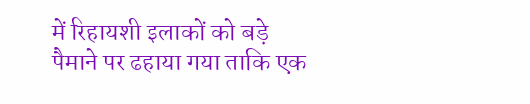में रिहायशी इलाकों को बड़े पैमाने पर ढहाया गया ताकि एक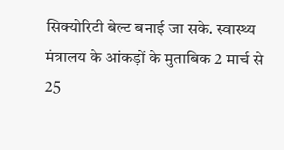सिक्योरिटी बेल्ट बनाई जा सके. स्वास्थ्य मंत्रालय के आंकड़ों के मुताबिक 2 मार्च से 25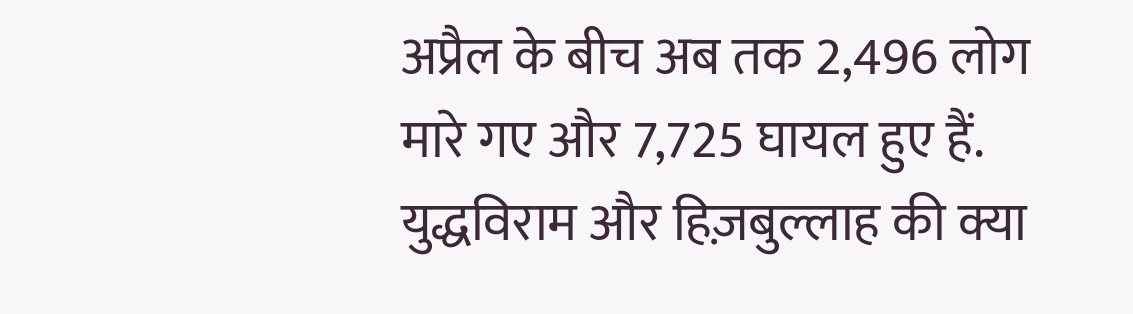अप्रैल के बीच अब तक 2,496 लोग मारे गए और 7,725 घायल हुए हैं.
युद्धविराम और हिज़बुल्लाह की क्या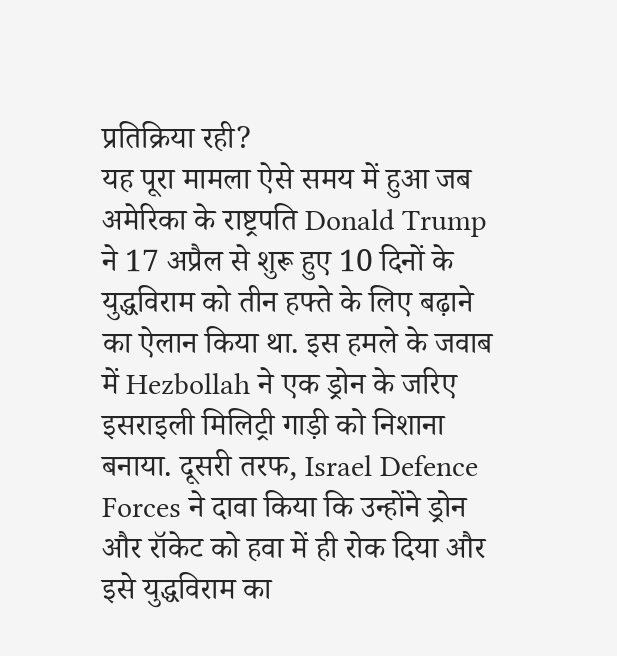प्रतिक्रिया रही?
यह पूरा मामला ऐसे समय में हुआ जब अमेरिका के राष्ट्रपति Donald Trump ने 17 अप्रैल से शुरू हुए 10 दिनों के युद्धविराम को तीन हफ्ते के लिए बढ़ाने का ऐलान किया था. इस हमले के जवाब में Hezbollah ने एक ड्रोन के जरिए इसराइली मिलिट्री गाड़ी को निशाना बनाया. दूसरी तरफ, Israel Defence Forces ने दावा किया कि उन्होंने ड्रोन और रॉकेट को हवा में ही रोक दिया और इसे युद्धविराम का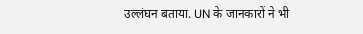उल्लंघन बताया. UN के जानकारों ने भी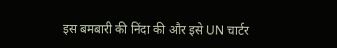इस बमबारी की निंदा की और इसे UN चार्टर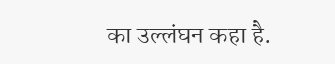का उल्लंघन कहा है.